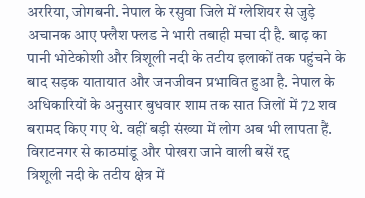अररिया, जोगबनी. नेपाल के रसुवा जिले में ग्लेशियर से जुड़े अचानक आए फ्लैश फ्लड ने भारी तबाही मचा दी है. बाढ़ का पानी भोटेकोशी और त्रिशूली नदी के तटीय इलाकों तक पहुंचने के बाद सड़क यातायात और जनजीवन प्रभावित हुआ है. नेपाल के अधिकारियों के अनुसार बुधवार शाम तक सात जिलों में 72 शव बरामद किए गए थे. वहीं बड़ी संख्या में लोग अब भी लापता हैं.
विराटनगर से काठमांडू और पोखरा जाने वाली बसें रद्द
त्रिशूली नदी के तटीय क्षेत्र में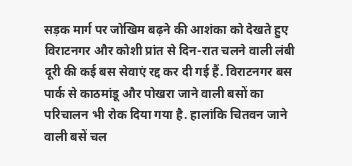सड़क मार्ग पर जोखिम बढ़ने की आशंका को देखते हुए विराटनगर और कोशी प्रांत से दिन-रात चलने वाली लंबी दूरी की कई बस सेवाएं रद्द कर दी गई हैं. विराटनगर बस पार्क से काठमांडू और पोखरा जाने वाली बसों का परिचालन भी रोक दिया गया है. हालांकि चितवन जाने वाली बसें चल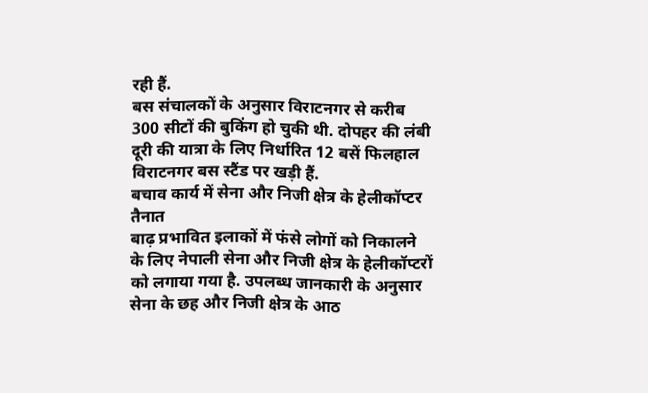रही हैं.
बस संचालकों के अनुसार विराटनगर से करीब 300 सीटों की बुकिंग हो चुकी थी. दोपहर की लंबी दूरी की यात्रा के लिए निर्धारित 12 बसें फिलहाल विराटनगर बस स्टैंड पर खड़ी हैं.
बचाव कार्य में सेना और निजी क्षेत्र के हेलीकॉप्टर तैनात
बाढ़ प्रभावित इलाकों में फंसे लोगों को निकालने के लिए नेपाली सेना और निजी क्षेत्र के हेलीकॉप्टरों को लगाया गया है. उपलब्ध जानकारी के अनुसार सेना के छह और निजी क्षेत्र के आठ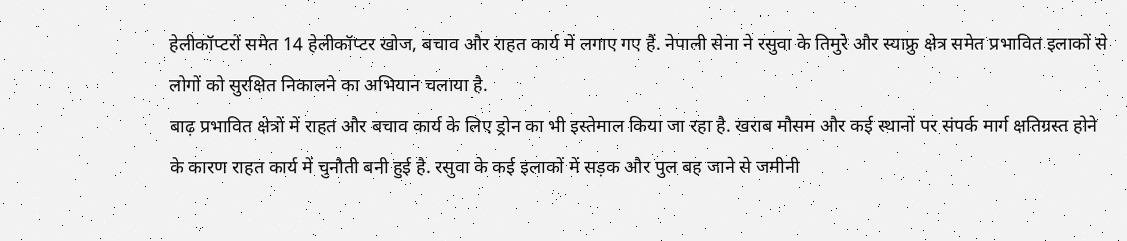हेलीकॉप्टरों समेत 14 हेलीकॉप्टर खोज, बचाव और राहत कार्य में लगाए गए हैं. नेपाली सेना ने रसुवा के तिमुरे और स्याफ्रु क्षेत्र समेत प्रभावित इलाकों से लोगों को सुरक्षित निकालने का अभियान चलाया है.
बाढ़ प्रभावित क्षेत्रों में राहत और बचाव कार्य के लिए ड्रोन का भी इस्तेमाल किया जा रहा है. खराब मौसम और कई स्थानों पर संपर्क मार्ग क्षतिग्रस्त होने के कारण राहत कार्य में चुनौती बनी हुई है. रसुवा के कई इलाकों में सड़क और पुल बह जाने से जमीनी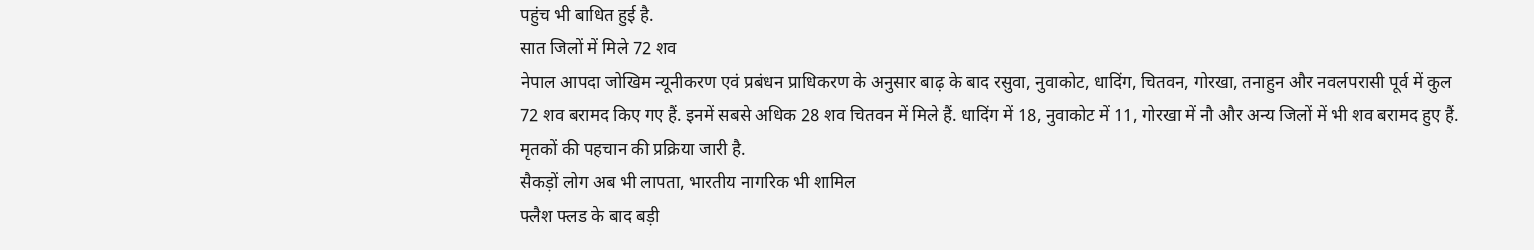पहुंच भी बाधित हुई है.
सात जिलों में मिले 72 शव
नेपाल आपदा जोखिम न्यूनीकरण एवं प्रबंधन प्राधिकरण के अनुसार बाढ़ के बाद रसुवा, नुवाकोट, धादिंग, चितवन, गोरखा, तनाहुन और नवलपरासी पूर्व में कुल 72 शव बरामद किए गए हैं. इनमें सबसे अधिक 28 शव चितवन में मिले हैं. धादिंग में 18, नुवाकोट में 11, गोरखा में नौ और अन्य जिलों में भी शव बरामद हुए हैं. मृतकों की पहचान की प्रक्रिया जारी है.
सैकड़ों लोग अब भी लापता, भारतीय नागरिक भी शामिल
फ्लैश फ्लड के बाद बड़ी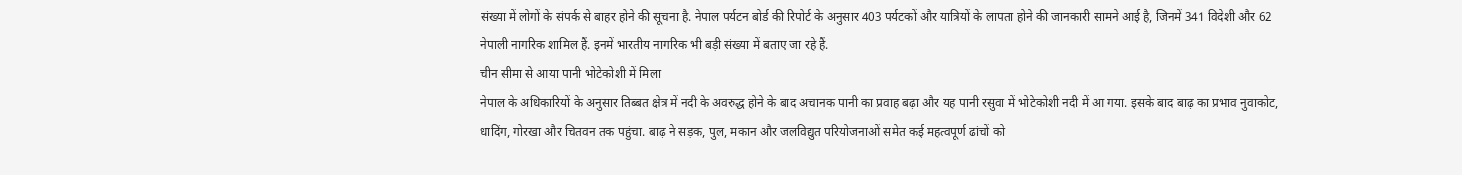संख्या में लोगों के संपर्क से बाहर होने की सूचना है. नेपाल पर्यटन बोर्ड की रिपोर्ट के अनुसार 403 पर्यटकों और यात्रियों के लापता होने की जानकारी सामने आई है, जिनमें 341 विदेशी और 62 नेपाली नागरिक शामिल हैं. इनमें भारतीय नागरिक भी बड़ी संख्या में बताए जा रहे हैं.
चीन सीमा से आया पानी भोटेकोशी में मिला
नेपाल के अधिकारियों के अनुसार तिब्बत क्षेत्र में नदी के अवरुद्ध होने के बाद अचानक पानी का प्रवाह बढ़ा और यह पानी रसुवा में भोटेकोशी नदी में आ गया. इसके बाद बाढ़ का प्रभाव नुवाकोट, धादिंग, गोरखा और चितवन तक पहुंचा. बाढ़ ने सड़क, पुल, मकान और जलविद्युत परियोजनाओं समेत कई महत्वपूर्ण ढांचों को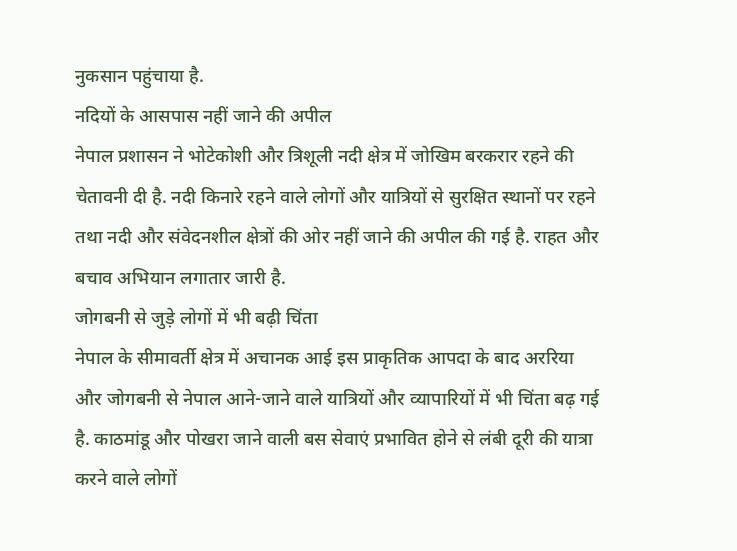नुकसान पहुंचाया है.
नदियों के आसपास नहीं जाने की अपील
नेपाल प्रशासन ने भोटेकोशी और त्रिशूली नदी क्षेत्र में जोखिम बरकरार रहने की चेतावनी दी है. नदी किनारे रहने वाले लोगों और यात्रियों से सुरक्षित स्थानों पर रहने तथा नदी और संवेदनशील क्षेत्रों की ओर नहीं जाने की अपील की गई है. राहत और बचाव अभियान लगातार जारी है.
जोगबनी से जुड़े लोगों में भी बढ़ी चिंता
नेपाल के सीमावर्ती क्षेत्र में अचानक आई इस प्राकृतिक आपदा के बाद अररिया और जोगबनी से नेपाल आने-जाने वाले यात्रियों और व्यापारियों में भी चिंता बढ़ गई है. काठमांडू और पोखरा जाने वाली बस सेवाएं प्रभावित होने से लंबी दूरी की यात्रा करने वाले लोगों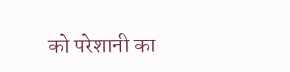को परेशानी का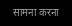सामना करना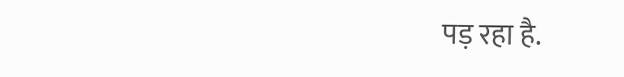पड़ रहा है.